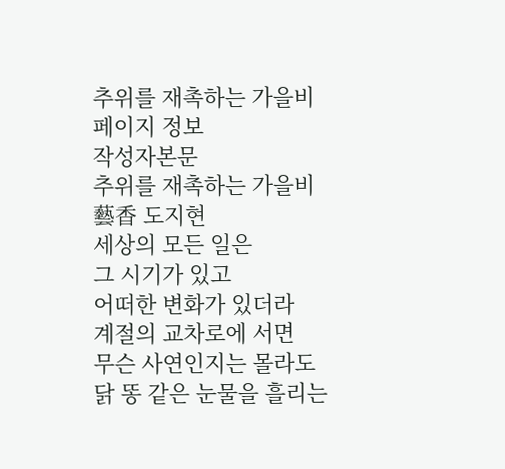추위를 재촉하는 가을비
페이지 정보
작성자본문
추위를 재촉하는 가을비
藝香 도지현
세상의 모든 일은
그 시기가 있고
어떠한 변화가 있더라
계절의 교차로에 서면
무슨 사연인지는 몰라도
닭 똥 같은 눈물을 흘리는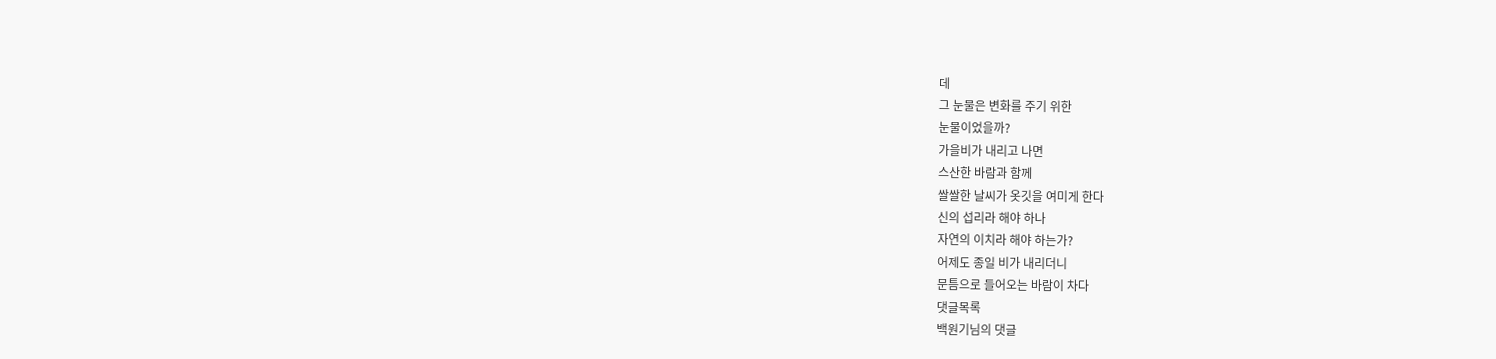데
그 눈물은 변화를 주기 위한
눈물이었을까?
가을비가 내리고 나면
스산한 바람과 함께
쌀쌀한 날씨가 옷깃을 여미게 한다
신의 섭리라 해야 하나
자연의 이치라 해야 하는가?
어제도 종일 비가 내리더니
문틈으로 들어오는 바람이 차다
댓글목록
백원기님의 댓글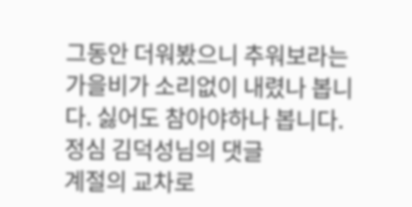그동안 더워봤으니 추워보라는 가을비가 소리없이 내렸나 봅니다. 싫어도 참아야하나 봅니다.
정심 김덕성님의 댓글
계절의 교차로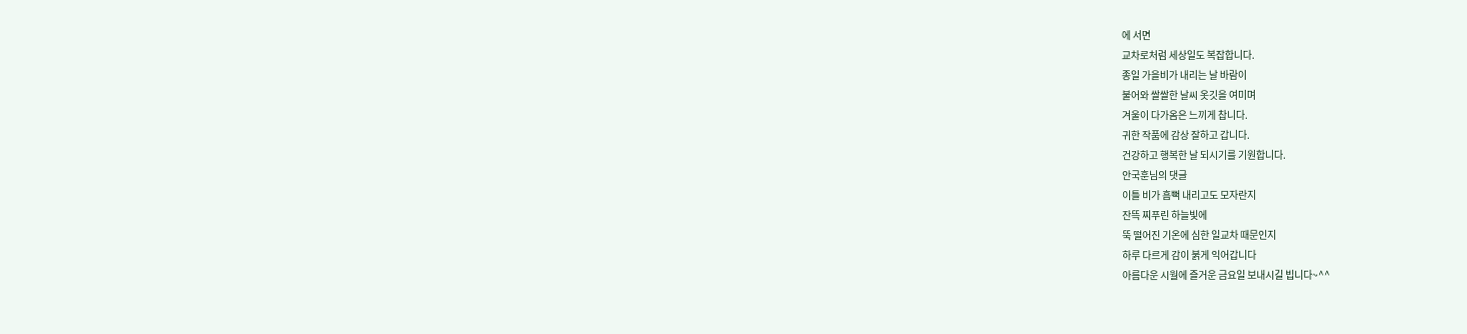에 서면
교차로처럼 세상일도 복잡합니다.
종일 가을비가 내리는 날 바람이
불어와 쌀쌀한 날씨 옷깃을 여미며
겨울이 다가옴은 느끼게 찹니다.
귀한 작품에 감상 잘하고 갑니다.
건강하고 행복한 날 되시기를 기원합니다.
안국훈님의 댓글
이틀 비가 흠뻑 내리고도 모자란지
잔뜩 찌푸린 하늘빛에
뚝 떨어진 기온에 심한 일교차 때문인지
하루 다르게 감이 붉게 익어갑니다
아름다운 시월에 즐거운 금요일 보내시길 빕니다~^^